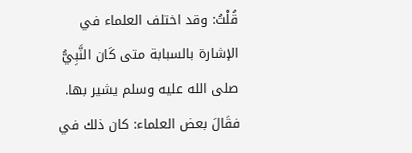قُلْتُ: وقد اختلف العلماء في الإشارة بالسبابة متى كَان النَّبِيُّ صلى الله عليه وسلم يشير بها.
فقَالَ بعض العلماء: كان ذلك في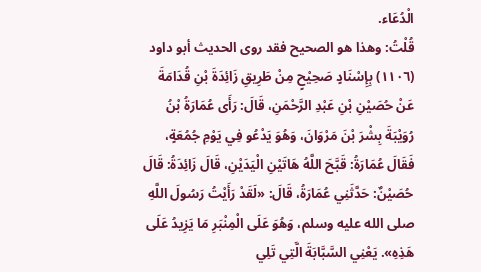الْدُعَاء.
قُلْتُ: وهذا هو الصحيح فقد روى الحديث أبو داود (١١٠٦) بِإِسْنَادٍ صَحِيْحٍ مِنْ طَرِيقِ زَائِدَةَ بْنِ قُدَامَةَ عَنْ حُصَيْنِ بْنِ عَبْدِ الرَّحْمَنِ، قَالَ: رَأَى عُمَارَةُ بْنُ رُوَيْبَةَ بِشْرَ بْنَ مَرْوَانَ، وَهُوَ يَدْعُو فِي يَوْمِ جُمُعَةٍ، فَقَالَ عُمَارَةُ: قَبَّحَ اللَّهُ هَاتَيْنِ الْيَدَيْنِ، قَالَ زَائِدَةُ: قَالَ حُصَيْنٌ: حَدَّثَنِي عُمَارَةُ، قَالَ: «لَقَدْ رَأَيْتُ رَسُولَ اللَّهِ صلى الله عليه وسلم، وَهُوَ عَلَى الْمِنْبَرِ مَا يَزِيدُ عَلَى هَذِهِ». يَعْنِي السَّبَّابَةَ الَّتِي تَلِي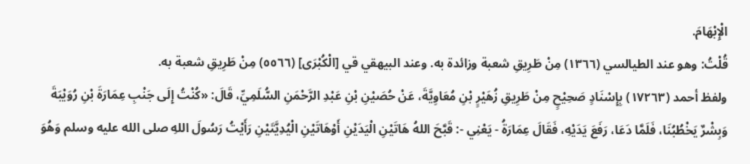الْإِبْهَامَ.
قُلْتُ: وهو عند الطيالسي (١٣٦٦) مِنْ طَرِيقِ شعبة وزائدة به. وعند البيهقي قي [الْكُبْرَى] (٥٥٦٦) مِنْ طَرِيقِ شعبة به.
ولفظ أحمد (١٧٢٦٣) بِإِسْنَادٍ صَحِيْحٍ مِنْ طَرِيقِ زُهَيْرٍ بْنِ مُعَاوِيَّةَ، عَنْ حُصَيْنِ بْنِ عَبْدِ الرَّحْمَنِ السُّلَمِيِّ، قَالَ: «كُنْتُ إِلَى جَنْبِ عِمَارَةَ بْنِ رُوَيْبَةَ وَبِشْرٌ يَخْطُبُنَا، فَلَمَّا دَعَا، رَفَعَ يَدَيْهِ، فَقَالَ عِمَارَةُ - يَعْنِي -: قَبَّحَ اللهُ هَاتَيْنِ الْيَدَيْنِ أَوْهَاتَيْنِ الْيُدِيَّتَيْنِ رَأَيْتُ رَسُولَ اللهِ صلى الله عليه وسلم وَهُوَ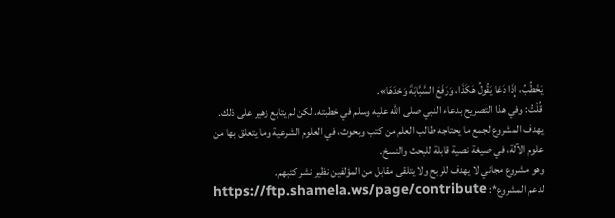يَخْطُبُ، إِذَا دَعَا يَقُولُ هَكَذَا، وَرَفَعَ السَّبَّابَةَ وَحْدَهَا».
قُلْتُ: وفي هذا التصريح بدعاء النبي صلى الله عليه وسلم في خطبته. لكن لم يتابع زهير على ذلك.
يهدف المشروع لجمع ما يحتاجه طالب العلم من كتب وبحوث، في العلوم الشرعية وما يتعلق بها من علوم الآلة، في صيغة نصية قابلة للبحث والنسخ.
وهو مشروع مجاني لا يهدف للربح ولا يتلقى مقابل من المؤلفين نظير نشر كتبهم.
لدعم المشروع*: https://ftp.shamela.ws/page/contribute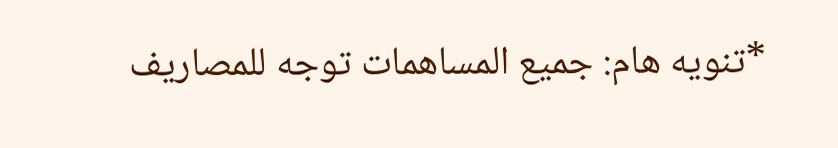*تنويه هام: جميع المساهمات توجه للمصاريف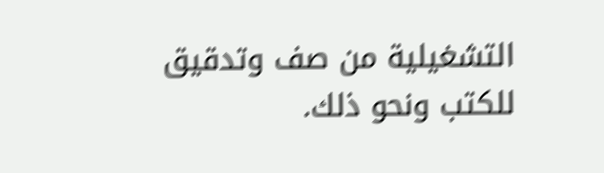التشغيلية من صف وتدقيق للكتب ونحو ذلك.